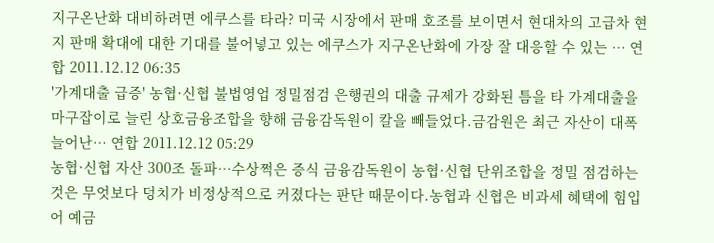지구온난화 대비하려면 에쿠스를 타라? 미국 시장에서 판매 호조를 보이면서 현대차의 고급차 현지 판매 확대에 대한 기대를 불어넣고 있는 에쿠스가 지구온난화에 가장 잘 대응할 수 있는 … 연합 2011.12.12 06:35
'가계대출 급증' 농협·신협 불법영업 정밀점검 은행권의 대출 규제가 강화된 틈을 타 가계대출을 마구잡이로 늘린 상호금융조합을 향해 금융감독원이 칼을 빼들었다.금감원은 최근 자산이 대폭 늘어난… 연합 2011.12.12 05:29
농협·신협 자산 300조 돌파…수상쩍은 증식 금융감독원이 농협·신협 단위조합을 정밀 점검하는 것은 무엇보다 덩치가 비정상적으로 커졌다는 판단 때문이다.농협과 신협은 비과세 혜택에 힘입어 예금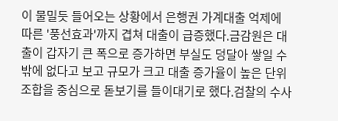이 물밀듯 들어오는 상황에서 은행권 가계대출 억제에 따른 '풍선효과'까지 겹쳐 대출이 급증했다.금감원은 대출이 갑자기 큰 폭으로 증가하면 부실도 덩달아 쌓일 수밖에 없다고 보고 규모가 크고 대출 증가율이 높은 단위조합을 중심으로 돋보기를 들이대기로 했다.검찰의 수사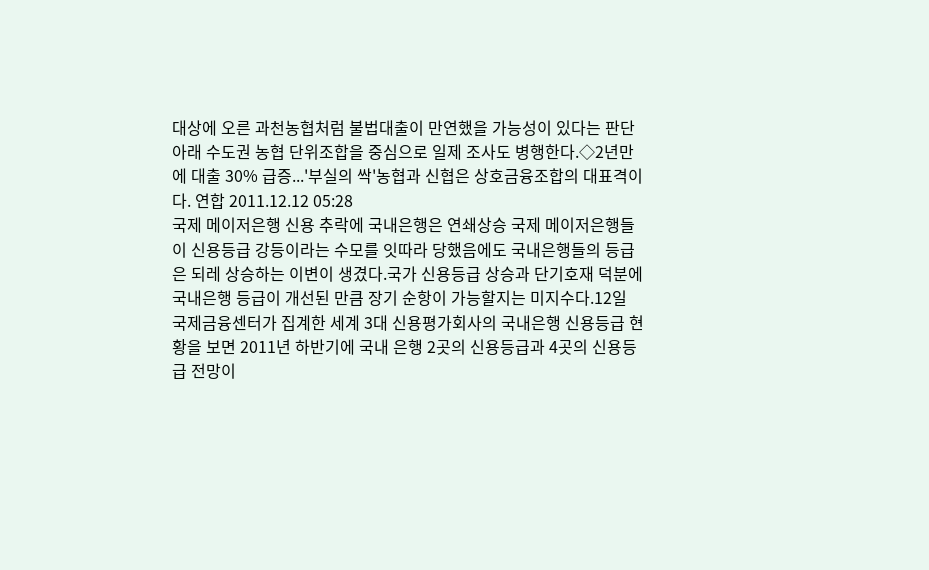대상에 오른 과천농협처럼 불법대출이 만연했을 가능성이 있다는 판단 아래 수도권 농협 단위조합을 중심으로 일제 조사도 병행한다.◇2년만에 대출 30% 급증...'부실의 싹'농협과 신협은 상호금융조합의 대표격이다. 연합 2011.12.12 05:28
국제 메이저은행 신용 추락에 국내은행은 연쇄상승 국제 메이저은행들이 신용등급 강등이라는 수모를 잇따라 당했음에도 국내은행들의 등급은 되레 상승하는 이변이 생겼다.국가 신용등급 상승과 단기호재 덕분에 국내은행 등급이 개선된 만큼 장기 순항이 가능할지는 미지수다.12일 국제금융센터가 집계한 세계 3대 신용평가회사의 국내은행 신용등급 현황을 보면 2011년 하반기에 국내 은행 2곳의 신용등급과 4곳의 신용등급 전망이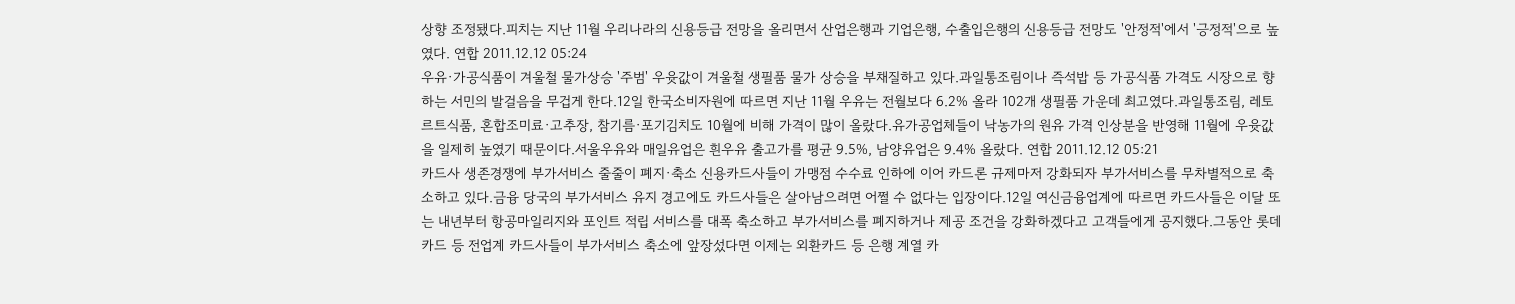상향 조정됐다.피치는 지난 11월 우리나라의 신용등급 전망을 올리면서 산업은행과 기업은행, 수출입은행의 신용등급 전망도 '안정적'에서 '긍정적'으로 높였다. 연합 2011.12.12 05:24
우유·가공식품이 겨울철 물가상승 '주범' 우윳값이 겨울철 생필품 물가 상승을 부채질하고 있다.과일통조림이나 즉석밥 등 가공식품 가격도 시장으로 향하는 서민의 발걸음을 무겁게 한다.12일 한국소비자원에 따르면 지난 11월 우유는 전월보다 6.2% 올라 102개 생필품 가운데 최고였다.과일통조림, 레토르트식품, 혼합조미료·고추장, 참기름·포기김치도 10월에 비해 가격이 많이 올랐다.유가공업체들이 낙농가의 원유 가격 인상분을 반영해 11월에 우윳값을 일제히 높였기 때문이다.서울우유와 매일유업은 흰우유 출고가를 평균 9.5%, 남양유업은 9.4% 올랐다. 연합 2011.12.12 05:21
카드사 생존경쟁에 부가서비스 줄줄이 폐지·축소 신용카드사들이 가맹점 수수료 인하에 이어 카드론 규제마저 강화되자 부가서비스를 무차별적으로 축소하고 있다.금융 당국의 부가서비스 유지 경고에도 카드사들은 살아남으려면 어쩔 수 없다는 입장이다.12일 여신금융업계에 따르면 카드사들은 이달 또는 내년부터 항공마일리지와 포인트 적립 서비스를 대폭 축소하고 부가서비스를 폐지하거나 제공 조건을 강화하겠다고 고객들에게 공지했다.그동안 롯데카드 등 전업계 카드사들이 부가서비스 축소에 앞장섰다면 이제는 외환카드 등 은행 계열 카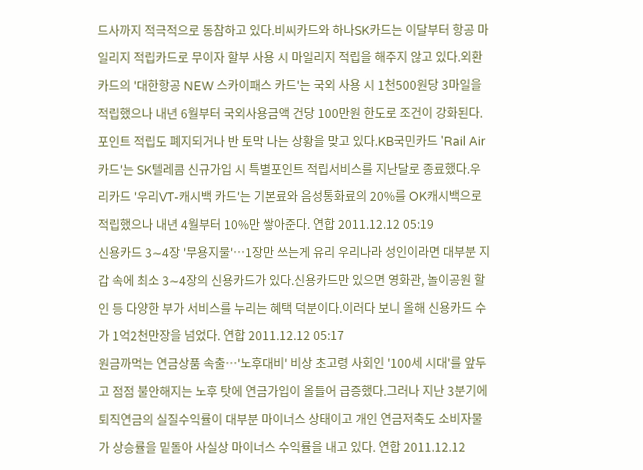드사까지 적극적으로 동참하고 있다.비씨카드와 하나SK카드는 이달부터 항공 마일리지 적립카드로 무이자 할부 사용 시 마일리지 적립을 해주지 않고 있다.외환카드의 '대한항공 NEW 스카이패스 카드'는 국외 사용 시 1천500원당 3마일을 적립했으나 내년 6월부터 국외사용금액 건당 100만원 한도로 조건이 강화된다.포인트 적립도 폐지되거나 반 토막 나는 상황을 맞고 있다.KB국민카드 'Rail Air 카드'는 SK텔레콤 신규가입 시 특별포인트 적립서비스를 지난달로 종료했다.우리카드 '우리VT-캐시백 카드'는 기본료와 음성통화료의 20%를 OK캐시백으로 적립했으나 내년 4월부터 10%만 쌓아준다. 연합 2011.12.12 05:19
신용카드 3∼4장 '무용지물'…1장만 쓰는게 유리 우리나라 성인이라면 대부분 지갑 속에 최소 3∼4장의 신용카드가 있다.신용카드만 있으면 영화관, 놀이공원 할인 등 다양한 부가 서비스를 누리는 혜택 덕분이다.이러다 보니 올해 신용카드 수가 1억2천만장을 넘었다. 연합 2011.12.12 05:17
원금까먹는 연금상품 속출…'노후대비' 비상 초고령 사회인 '100세 시대'를 앞두고 점점 불안해지는 노후 탓에 연금가입이 올들어 급증했다.그러나 지난 3분기에 퇴직연금의 실질수익률이 대부분 마이너스 상태이고 개인 연금저축도 소비자물가 상승률을 밑돌아 사실상 마이너스 수익률을 내고 있다. 연합 2011.12.12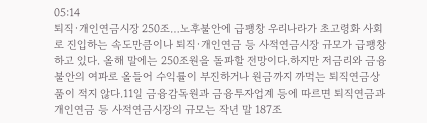05:14
퇴직·개인연금시장 250조…노후불안에 급팽창 우리나라가 초고령화 사회로 진입하는 속도만큼이나 퇴직·개인연금 등 사적연금시장 규모가 급팽창하고 있다. 올해 말에는 250조원을 돌파할 전망이다.하지만 저금리와 금융불안의 여파로 올들어 수익률이 부진하거나 원금까지 까먹는 퇴직연금상품이 적지 않다.11일 금융감독원과 금융투자업계 등에 따르면 퇴직연금과 개인연금 등 사적연금시장의 규모는 작년 말 187조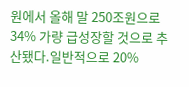원에서 올해 말 250조원으로 34% 가량 급성장할 것으로 추산됐다.일반적으로 20%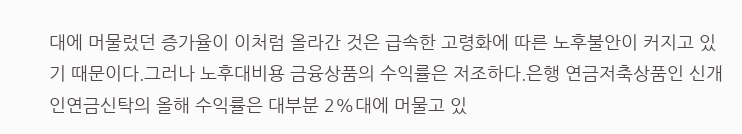대에 머물렀던 증가율이 이처럼 올라간 것은 급속한 고령화에 따른 노후불안이 커지고 있기 때문이다.그러나 노후대비용 금융상품의 수익률은 저조하다.은행 연금저축상품인 신개인연금신탁의 올해 수익률은 대부분 2%대에 머물고 있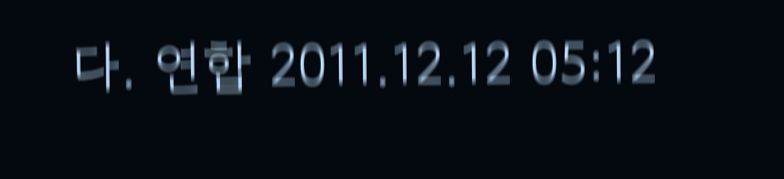다. 연합 2011.12.12 05:12